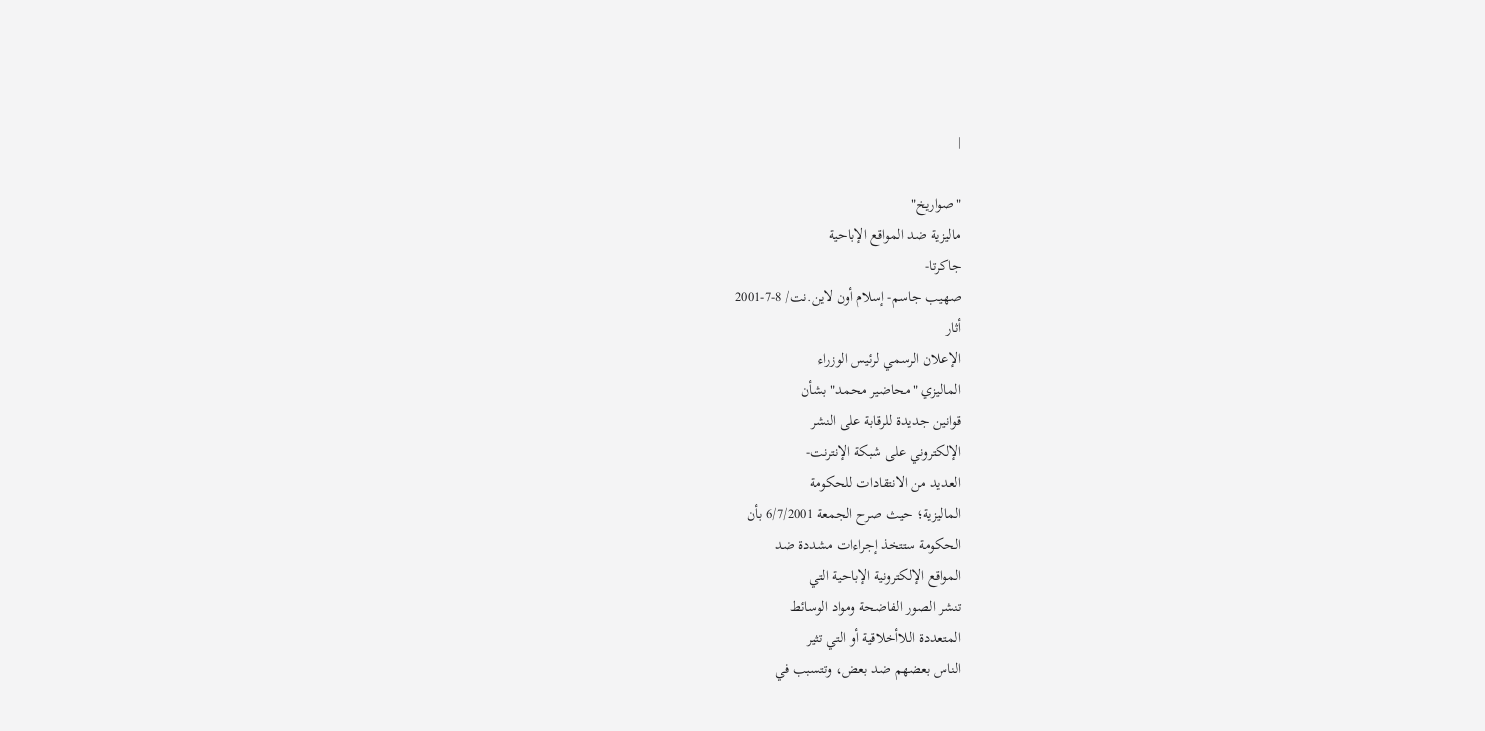|

"صواريخ"
ماليزية ضد المواقع الإباحية
جاكرتا-
صهيب جاسم- إسلام أون لاين.نت/ 8-7-2001
أثار
الإعلان الرسمي لرئيس الوزراء
الماليزي "محاضير محمد" بشأن
قوانين جديدة للرقابة على النشر
الإلكتروني على شبكة الإنترنت-
العديد من الانتقادات للحكومة
الماليزية؛ حيث صرح الجمعة 6/7/2001 بأن
الحكومة ستتخذ إجراءات مشددة ضد
المواقع الإلكترونية الإباحية التي
تنشر الصور الفاضحة ومواد الوسائط
المتعددة اللاأخلاقية أو التي تثير
الناس بعضهم ضد بعض، وتتسبب في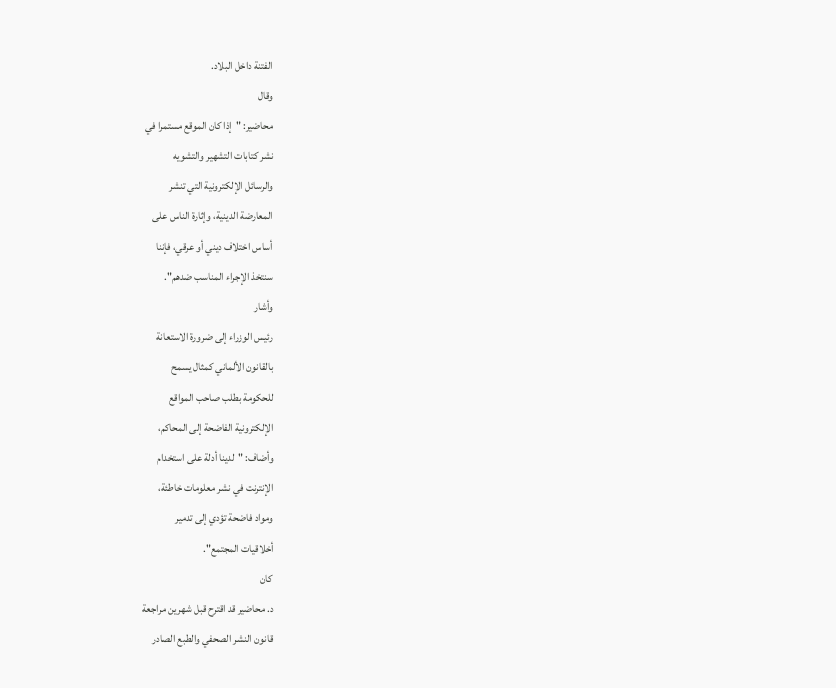الفتنة داخل البلاد.
وقال
محاضير: "إذا كان الموقع مستمرا في
نشر كتابات التشهير والتشويه
والرسائل الإلكترونية التي تنشر
المعارضة الدينية، وإثارة الناس على
أساس اختلاف ديني أو عرقي، فإننا
سنتخذ الإجراء المناسب ضدهم".
وأشار
رئيس الوزراء إلى ضرورة الاستعانة
بالقانون الألماني كمثال يسمح
للحكومة بطلب صاحب المواقع
الإلكترونية الفاضحة إلى المحاكم،
وأضاف: "لدينا أدلة على استخدام
الإنترنت في نشر معلومات خاطئة،
ومواد فاضحة تؤدي إلى تدمير
أخلاقيات المجتمع".
كان
د. محاضير قد اقترح قبل شهرين مراجعة
قانون النشر الصحفي والطبع الصادر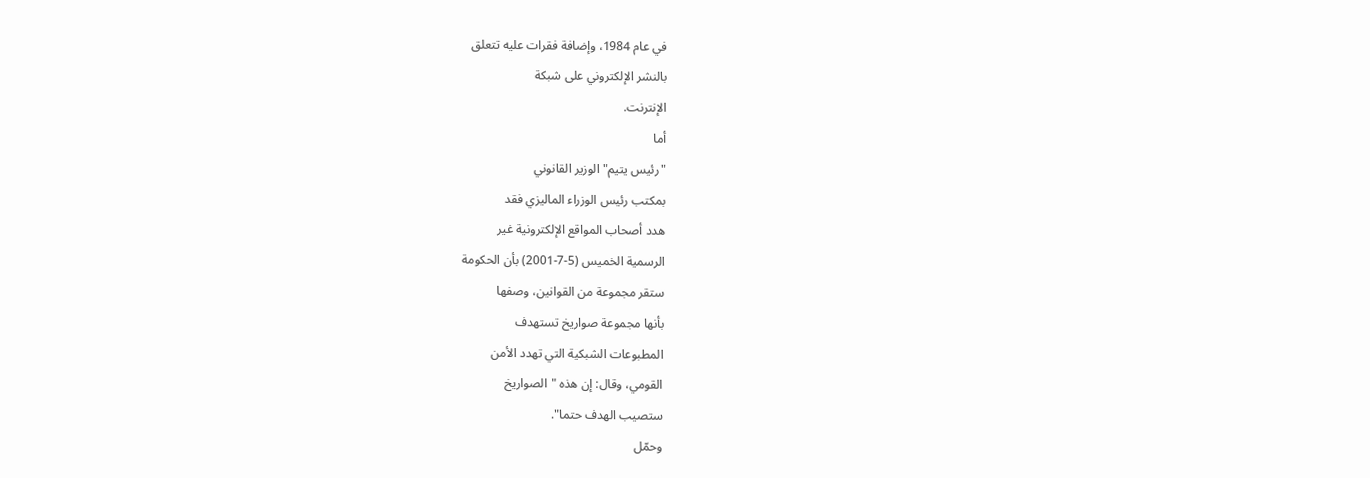في عام 1984، وإضافة فقرات عليه تتعلق
بالنشر الإلكتروني على شبكة
الإنترنت.
أما
"رئيس يتيم" الوزير القانوني
بمكتب رئيس الوزراء الماليزي فقد
هدد أصحاب المواقع الإلكترونية غير
الرسمية الخميس (5-7-2001) بأن الحكومة
ستقر مجموعة من القوانين، وصفها
بأنها مجموعة صواريخ تستهدف
المطبوعات الشبكية التي تهدد الأمن
القومي، وقال: إن هذه "الصواريخ
ستصيب الهدف حتما".
وحمّل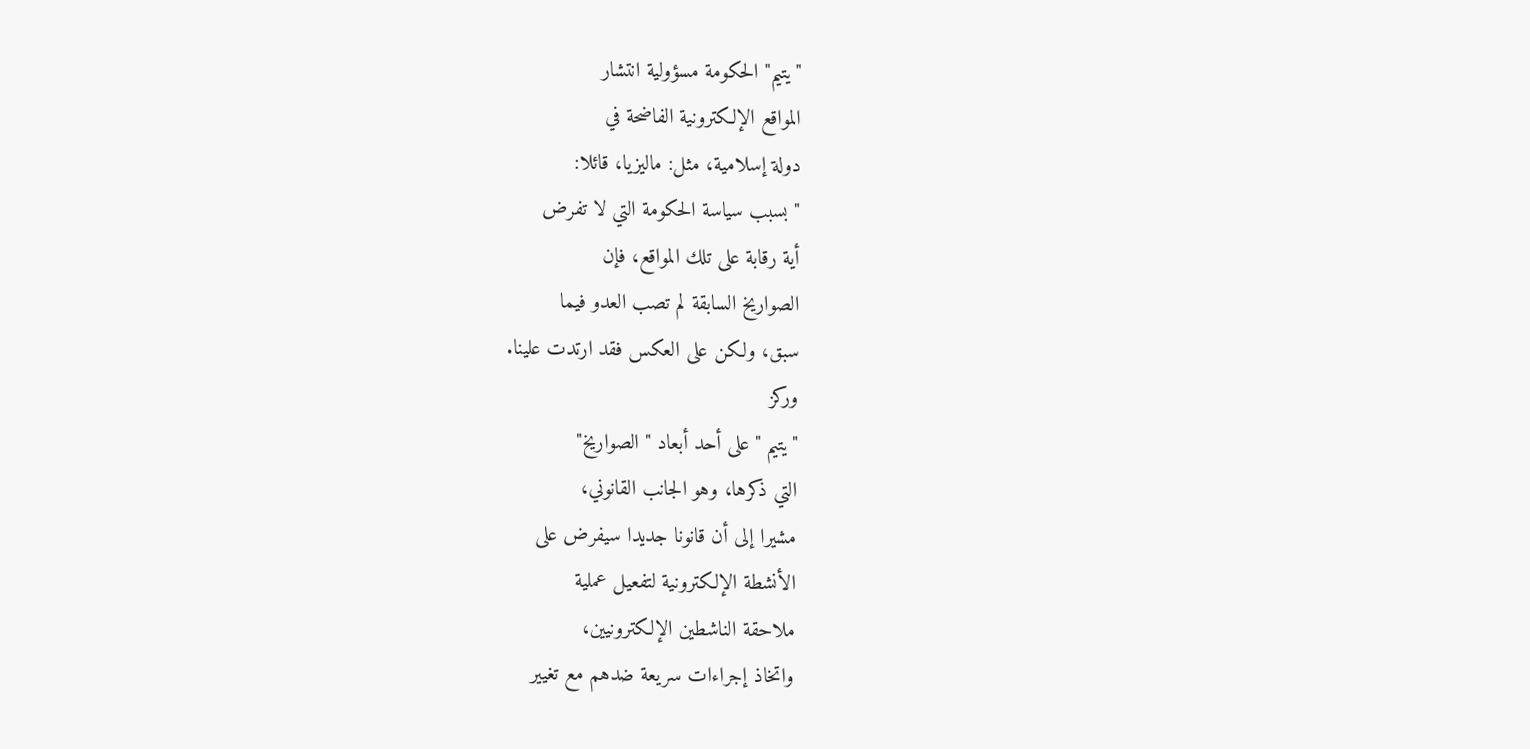"يتيم" الحكومة مسؤولية انتشار
المواقع الإلكترونية الفاضحة في
دولة إسلامية، مثل: ماليزيا، قائلا:
"بسبب سياسة الحكومة التي لا تفرض
أية رقابة على تلك المواقع، فإن
الصواريخ السابقة لم تصب العدو فيما
سبق، ولكن على العكس فقد ارتدت علينا.
وركز
"يتيم "على أحد أبعاد "الصواريخ"
التي ذكرها، وهو الجانب القانوني،
مشيرا إلى أن قانونا جديدا سيفرض على
الأنشطة الإلكترونية لتفعيل عملية
ملاحقة الناشطين الإلكترونيين،
واتخاذ إجراءات سريعة ضدهم مع تغيير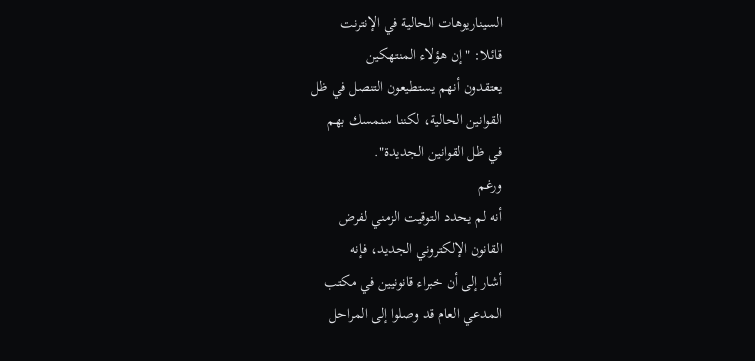السيناريوهات الحالية في الإنترنت
قائلا: "إن هؤلاء المنتهكين
يعتقدون أنهم يستطيعون التنصل في ظل
القوانين الحالية، لكننا سنمسك بهم
في ظل القوانين الجديدة".
ورغم
أنه لم يحدد التوقيت الزمني لفرض
القانون الإلكتروني الجديد، فإنه
أشار إلى أن خبراء قانونيين في مكتب
المدعي العام قد وصلوا إلى المراحل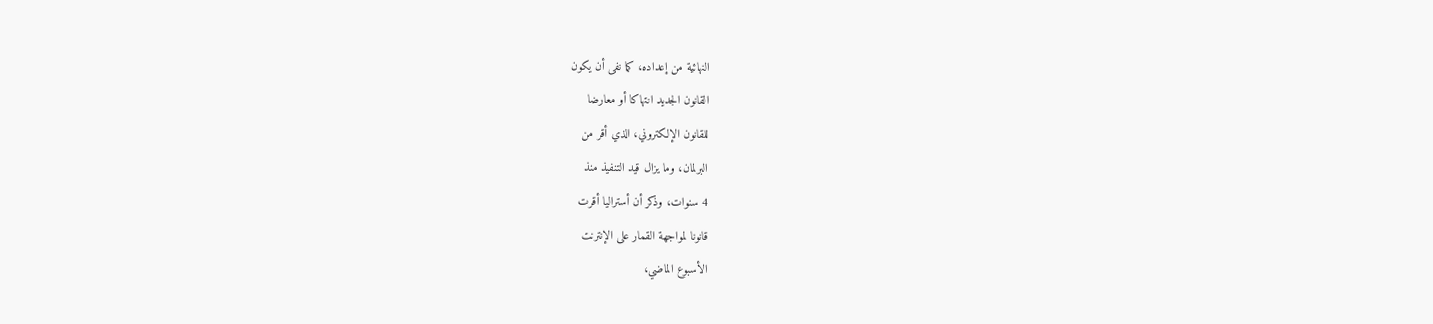النهائية من إعداده، كما نفى أن يكون
القانون الجديد انتهاكا أو معارضا
للقانون الإلكتروني، الذي أقر من
البرلمان، وما يزال قيد التنفيذ منذ
4 سنوات، وذكر أن أستراليا أقرت
قانونا لمواجهة القمار على الإنترنت
الأسبوع الماضي،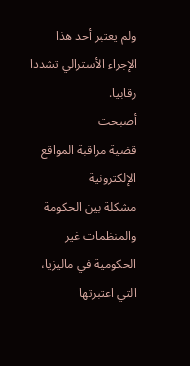ولم يعتبر أحد هذا
الإجراء الأسترالي تشددا رقابيا.
أصبحت
قضية مراقبة المواقع الإلكترونية
مشكلة بين الحكومة والمنظمات غير
الحكومية في ماليزيا، التي اعتبرتها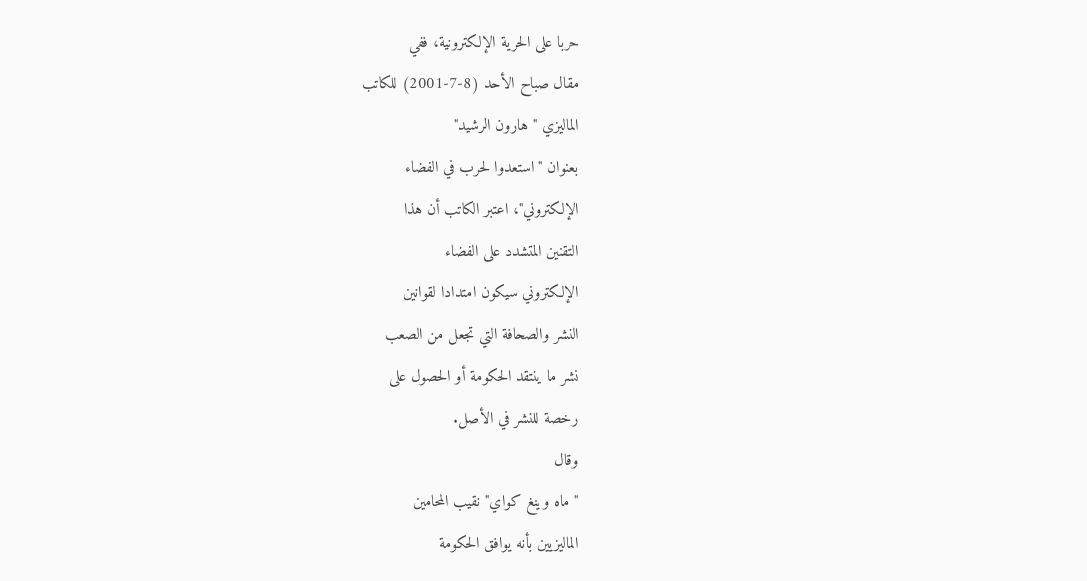حربا على الحرية الإلكترونية، ففي
مقال صباح الأحد (8-7-2001) للكاتب
الماليزي "هارون الرشيد"
بعنوان "استعدوا لحرب في الفضاء
الإلكتروني"، اعتبر الكاتب أن هذا
التقنين المتشدد على الفضاء
الإلكتروني سيكون امتدادا لقوانين
النشر والصحافة التي تجعل من الصعب
نشر ما ينتقد الحكومة أو الحصول على
رخصة للنشر في الأصل.
وقال
"ماه وينغ كواي" نقيب المحامين
الماليزيين بأنه يوافق الحكومة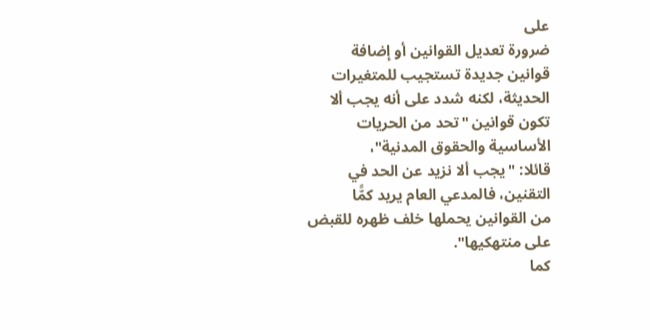على
ضرورة تعديل القوانين أو إضافة
قوانين جديدة تستجيب للمتغيرات
الحديثة، لكنه شدد على أنه يجب ألا
تكون قوانين "تحد من الحريات
الأساسية والحقوق المدنية"،
قائلا: "يجب ألا نزيد عن الحد في
التقنين، فالمدعي العام يريد كمًّا
من القوانين يحملها خلف ظهره للقبض
على منتهكيها".
كما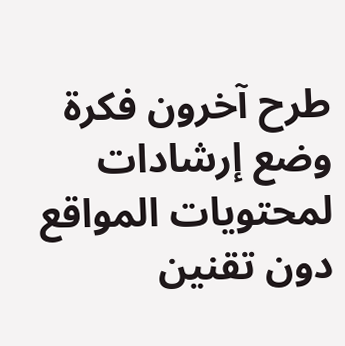طرح آخرون فكرة وضع إرشادات
لمحتويات المواقع دون تقنين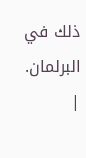ذلك في
البرلمان.
|